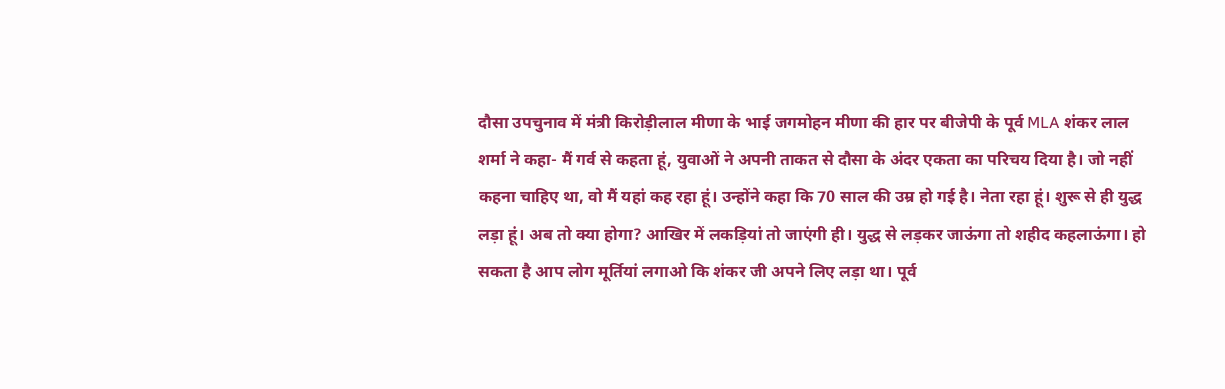दौसा उपचुनाव में मंत्री किरोड़ीलाल मीणा के भाई जगमोहन मीणा की हार पर बीजेपी के पूर्व MLA शंकर लाल शर्मा ने कहा- मैं गर्व से कहता हूं, युवाओं ने अपनी ताकत से दौसा के अंदर एकता का परिचय दिया है। जो नहीं कहना चाहिए था, वो मैं यहां कह रहा हूं। उन्होंने कहा कि 70 साल की उम्र हो गई है। नेता रहा हूं। शुरू से ही युद्ध लड़ा हूं। अब तो क्या होगा? आखिर में लकड़ियां तो जाएंगी ही। युद्ध से लड़कर जाऊंगा तो शहीद कहलाऊंगा। हो सकता है आप लोग मूर्तियां लगाओ कि शंकर जी अपने लिए लड़ा था। पूर्व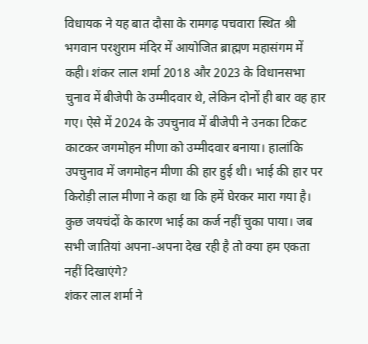विधायक ने यह बात दौसा के रामगढ़ पचवारा स्थित श्री भगवान परशुराम मंदिर में आयोजित ब्राह्मण महासंगम में कही। शंकर लाल शर्मा 2018 और 2023 के विधानसभा चुनाव में बीजेपी के उम्मीदवार थे, लेकिन दोनों ही बार वह हार गए। ऐसे में 2024 के उपचुनाव में बीजेपी ने उनका टिकट काटकर जगमोहन मीणा को उम्मीदवार बनाया। हालांकि उपचुनाव में जगमोहन मीणा की हार हुई थी। भाई की हार पर किरोड़ी लाल मीणा ने कहा था कि हमें घेरकर मारा गया है। कुछ जयचंदों के कारण भाई का कर्ज नहीं चुका पाया। जब सभी जातियां अपना-अपना देख रही है तो क्या हम एकता नहीं दिखाएंगे?
शंकर लाल शर्मा ने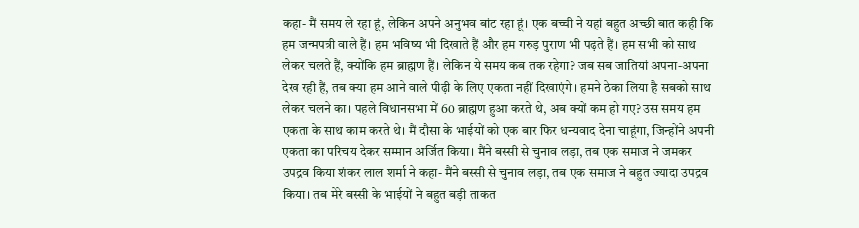कहा- मैं समय ले रहा हूं, लेकिन अपने अनुभव बांट रहा हूं। एक बच्ची ने यहां बहुत अच्छी बात कही कि हम जन्मपत्री वाले हैं। हम भविष्य भी दिखाते हैं और हम गरुड़ पुराण भी पढ़ते हैं। हम सभी को साथ लेकर चलते हैं, क्योंकि हम ब्राह्मण हैं। लेकिन ये समय कब तक रहेगा? जब सब जातियां अपना-अपना देख रही हैं, तब क्या हम आने वाले पीढ़ी के लिए एकता नहीं दिखाएंगे। हमने ठेका लिया है सबको साथ लेकर चलने का। पहले विधानसभा में 60 ब्राह्मण हुआ करते थे, अब क्यों कम हो गए? उस समय हम एकता के साथ काम करते थे। मैं दौसा के भाईयों को एक बार फिर धन्यवाद देना चाहूंगा, जिन्होंने अपनी एकता का परिचय देकर सम्मान अर्जित किया। मैंने बस्सी से चुनाव लड़ा, तब एक समाज ने जमकर उपद्रव किया शंकर लाल शर्मा ने कहा- मैंने बस्सी से चुनाव लड़ा, तब एक समाज ने बहुत ज्यादा उपद्रव किया। तब मेरे बस्सी के भाईयों ने बहुत बड़ी ताकत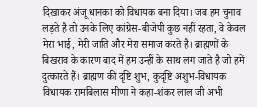दिखाकर अंजू धानका को विधायक बना दिया। जब हम चुनाव लड़ते है तो उनके लिए कांग्रेस-बीजेपी कुछ नहीं रहता, वे केवल मेरा भाई, मेरी जाति और मेरा समाज करते है। ब्राह्मणों के बिखराव के कारण बाद में हम उन्हीं के साथ लग जाते है जो हमें दुत्कारते हैं। ब्राह्मण की दृष्टि शुभ, कुदृष्टि अशुभ-विधायक विधायक रामबिलास मीणा ने कहा-शंकर लाल जी अभी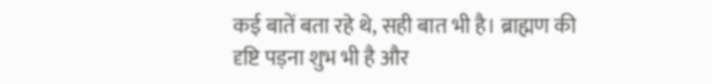कई बातें बता रहे थे, सही बात भी है। ब्राह्मण की दृष्टि पड़ना शुभ भी है और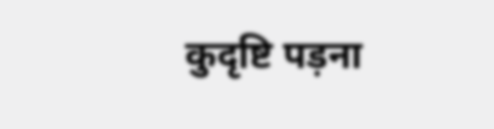कुदृष्टि पड़ना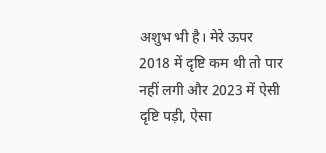अशुभ भी है। मेरे ऊपर 2018 में दृष्टि कम थी तो पार नहीं लगी और 2023 में ऐसी दृष्टि पड़ी, ऐसा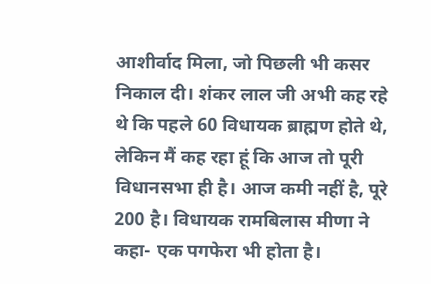आशीर्वाद मिला, जो पिछली भी कसर निकाल दी। शंकर लाल जी अभी कह रहे थे कि पहले 60 विधायक ब्राह्मण होते थे, लेकिन मैं कह रहा हूं कि आज तो पूरी विधानसभा ही है। आज कमी नहीं है, पूरे 200 है। विधायक रामबिलास मीणा ने कहा- एक पगफेरा भी होता है।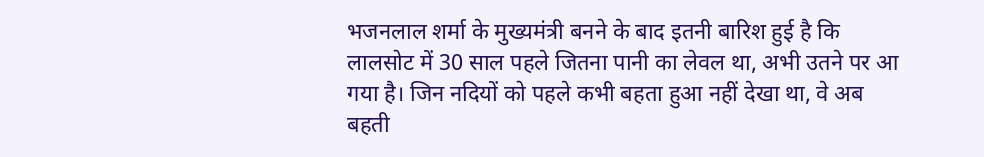भजनलाल शर्मा के मुख्यमंत्री बनने के बाद इतनी बारिश हुई है कि लालसोट में 30 साल पहले जितना पानी का लेवल था, अभी उतने पर आ गया है। जिन नदियों को पहले कभी बहता हुआ नहीं देखा था, वे अब बहती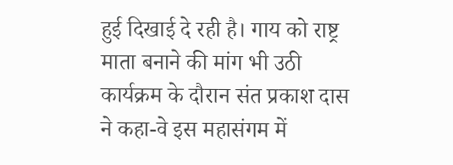हुई दिखाई दे रही है। गाय को राष्ट्र माता बनाने की मांग भी उठी कार्यक्रम के दौरान संत प्रकाश दास ने कहा-वे इस महासंगम में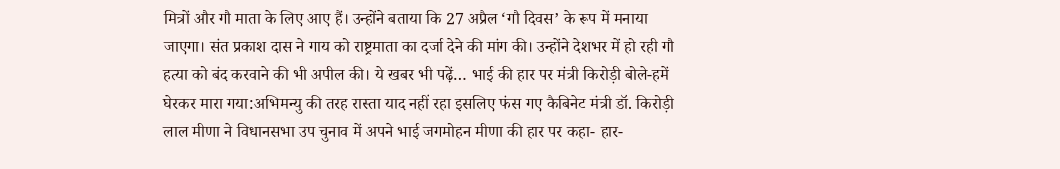मित्रों और गौ माता के लिए आए हैं। उन्होंने बताया कि 27 अप्रैल ‘गौ दिवस’ के रूप में मनाया जाएगा। संत प्रकाश दास ने गाय को राष्ट्रमाता का दर्जा देने की मांग की। उन्होंने देशभर में हो रही गौ हत्या को बंद करवाने की भी अपील की। ये खबर भी पढ़ें… भाई की हार पर मंत्री किरोड़ी बोले-हमें घेरकर मारा गया:अभिमन्यु की तरह रास्ता याद नहीं रहा इसलिए फंस गए कैबिनेट मंत्री डॉ. किरोड़ी लाल मीणा ने विधानसभा उप चुनाव में अपने भाई जगमोहन मीणा की हार पर कहा- हार-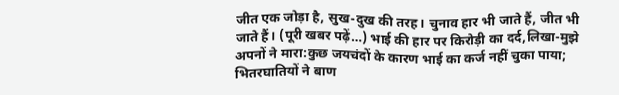जीत एक जोड़ा है, सुख-दुख की तरह। चुनाव हार भी जाते हैं, जीत भी जाते हैं। (पूरी खबर पढ़ें…) भाई की हार पर किरोड़ी का दर्द,लिखा-मुझे अपनों ने मारा:कुछ जयचंदों के कारण भाई का कर्ज नहीं चुका पाया; भितरघातियों ने बाण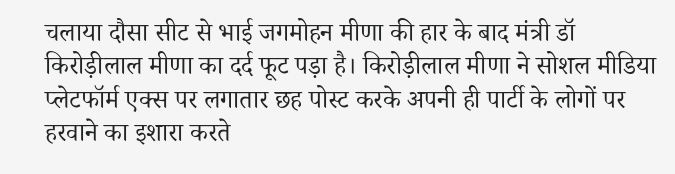चलाया दौसा सीट से भाई जगमोहन मीणा की हार के बाद मंत्री डॉ किरोड़ीलाल मीणा का दर्द फूट पड़ा है। किरोड़ीलाल मीणा ने सोशल मीडिया प्लेटफॉर्म एक्स पर लगातार छह पोस्ट करके अपनी ही पार्टी के लोगों पर हरवाने का इशारा करते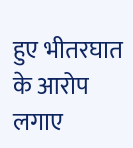हुए भीतरघात के आरोप लगाए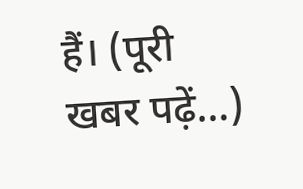हैं। (पूरी खबर पढ़ें…)